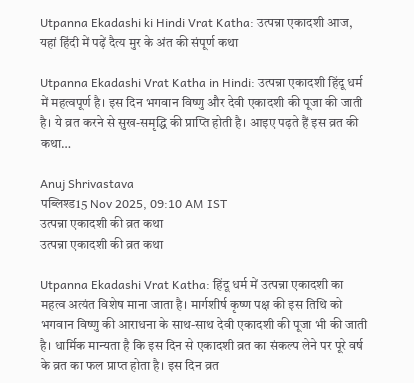Utpanna Ekadashi ki Hindi Vrat Katha: उत्पन्ना एकादशी आज, यहां हिंदी में पढ़ें दैत्य मुर के अंत की संपूर्ण कथा

Utpanna Ekadashi Vrat Katha in Hindi: उत्पन्ना एकादशी हिंदू धर्म में महत्वपूर्ण है। इस दिन भगवान विष्णु और देवी एकादशी की पूजा की जाती है। ये व्रत करने से सुख-समृद्धि की प्राप्ति होती है। आइए पढ़ते हैं इस व्रत की कथा…

Anuj Shrivastava
पब्लिश्ड15 Nov 2025, 09:10 AM IST
उत्पन्ना एकादशी की व्रत कथा
उत्पन्ना एकादशी की व्रत कथा

Utpanna Ekadashi Vrat Katha: हिंदू धर्म में उत्पन्ना एकादशी का महत्व अत्यंत विशेष माना जाता है। मार्गशीर्ष कृष्ण पक्ष की इस तिथि को भगवान विष्णु की आराधना के साथ-साथ देवी एकादशी की पूजा भी की जाती है। धार्मिक मान्यता है कि इस दिन से एकादशी व्रत का संकल्प लेने पर पूरे वर्ष के व्रत का फल प्राप्त होता है। इस दिन व्रत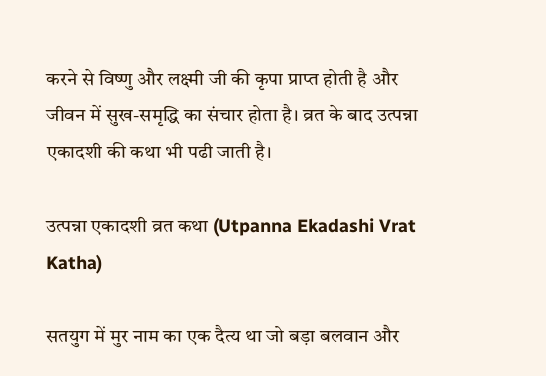करने से विष्णु और लक्ष्मी जी की कृपा प्राप्त होती है और जीवन में सुख-समृद्धि का संचार होता है। व्रत के बाद उत्पन्ना एकादशी की कथा भी पढी जाती है।

उत्पन्ना एकादशी व्रत कथा (Utpanna Ekadashi Vrat Katha)

सतयुग में मुर नाम का एक दैत्य था जो बड़ा बलवान और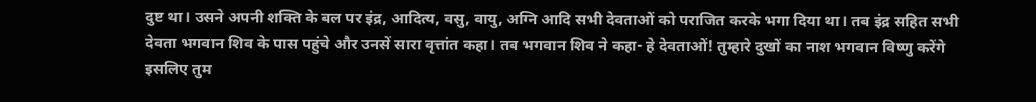दुष्ट था। उसने अपनी शक्ति के बल पर इंद्र, आदित्य, वसु, वायु, अग्नि आदि सभी देवताओं को पराजित करके भगा दिया था। तब इंद्र सहित सभी देवता भगवान शिव के पास पहुंचे और उनसें सारा वृत्तांत कहा। तब भगवान शिव ने कहा- हे देवताओं! तुम्हारे दुखों का नाश भगवान विष्णु करेंगे इसलिए तुम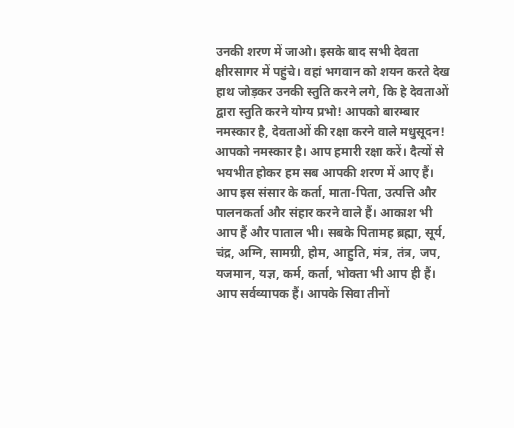उनकी शरण में जाओ। इसके बाद सभी देवता क्षीरसागर में पहुंचे। वहां भगवान को शयन करते देख हाथ जोड़कर उनकी स्तुति करने लगे‍, कि हे देवताओं द्वारा स्तुति करने योग्य प्रभो! आपको बारम्बार नमस्कार है, देवताओं की रक्षा करने वाले मधुसूदन! आपको नमस्कार है। आप हमारी रक्षा करें। दैत्यों से भयभीत होकर हम सब आपकी शरण में आए हैं। आप इस संसार के कर्ता, माता-पिता, उत्पत्ति और पालनकर्ता और संहार करने वाले हैं। आकाश भी आप हैं और पाताल भी। सबके पितामह ब्रह्मा, सूर्य, चंद्र, अग्नि, सामग्री, होम, आहुति, मंत्र, तंत्र, जप, यजमान, यज्ञ, कर्म, कर्ता, भोक्ता भी आप ही हैं। आप सर्वव्यापक हैं। आपके सिवा तीनों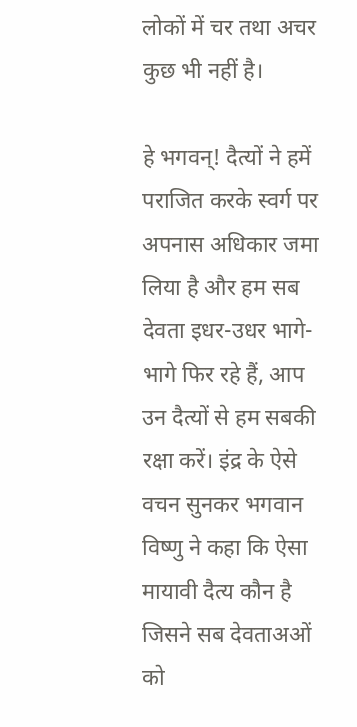लोकों में चर तथा अचर कुछ भी नहीं है।

हे भगवन्! दैत्यों ने हमें पराजित करके स्वर्ग पर अपनास अधिकार जमा लिया है और हम सब देवता इधर-उधर भागे-भागे फिर रहे हैं, आप उन दैत्यों से हम सबकी रक्षा करें। इंद्र के ऐसे वचन सुनकर भगवान विष्णु ने कहा कि ऐसा मायावी दैत्य कौन है जिसने सब देवताअओं को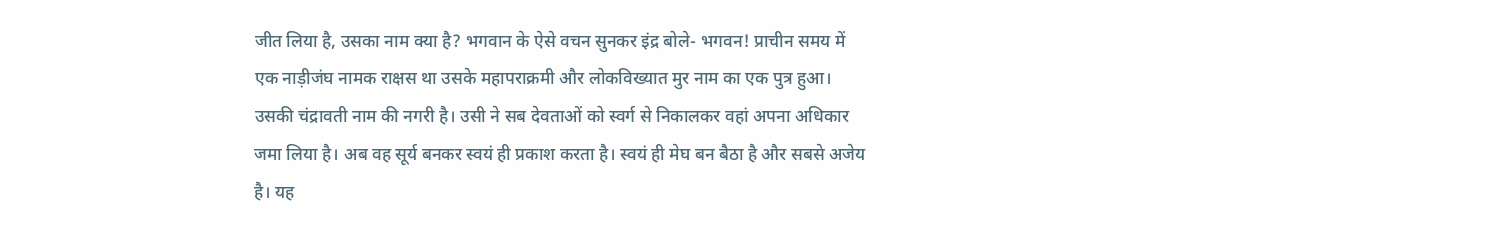जीत लिया है, उसका नाम क्या है? भगवान के ऐसे वचन सुनकर इंद्र बोले- भगवन! प्राचीन समय में एक नाड़ीजंघ नामक राक्षस था उसके महापराक्रमी और लोकविख्यात मुर नाम का एक पुत्र हुआ। उसकी चंद्रावती नाम की नगरी है। उसी ने सब देवताओं को स्वर्ग से निकालकर वहां अपना अधिकार जमा लिया है। अब वह सूर्य बनकर स्वयं ही प्रकाश करता है। स्वयं ही मेघ बन बैठा है और सबसे अजेय है। यह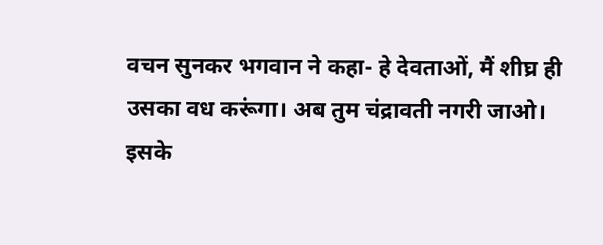वचन सुनकर भगवान ने कहा- हे देवताओं, मैं शीघ्र ही उसका वध करूंगा। अब तुम चंद्रावती नगरी जाओ। इसके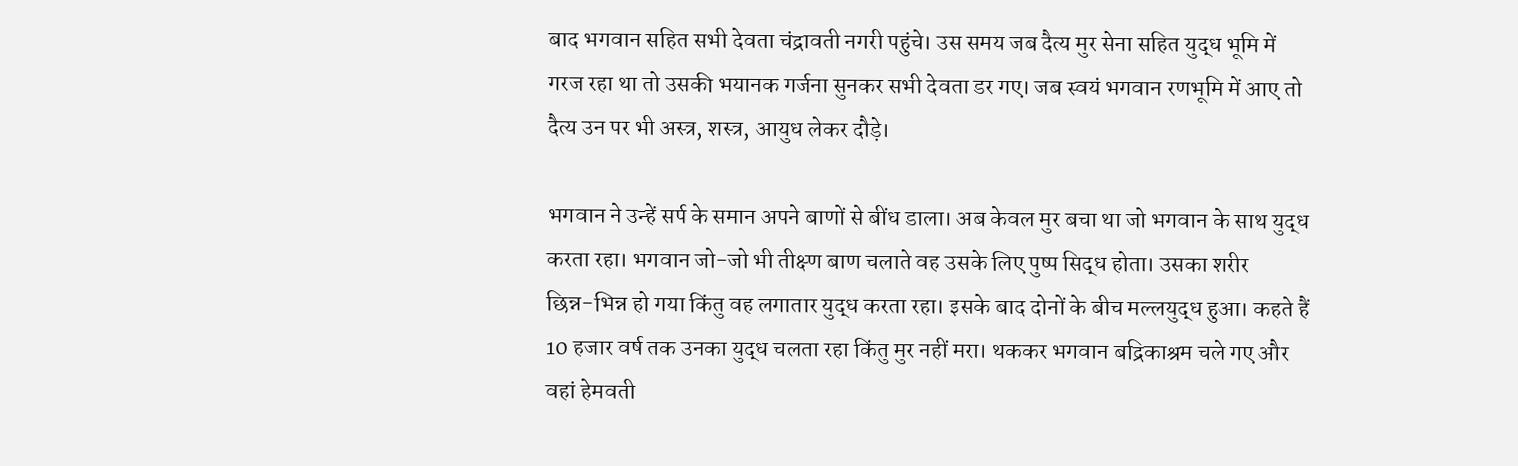बाद भगवान सहित सभी देवता चंद्रावती नगरी पहुंचे। उस समय जब दैत्य मुर सेना सहित युद्ध भूमि में गरज रहा था तो उसकी भयानक गर्जना सुनकर सभी देवता डर गए। जब स्वयं भगवान रणभूमि में आए तो दैत्य उन पर भी अस्त्र, शस्त्र, आयुध लेकर दौड़े।

भगवान ने उन्हें सर्प के समान अपने बाणों से बींध डाला। अब केवल मुर बचा था जो भगवान के साथ युद्ध करता रहा। भगवान जो-जो भी तीक्ष्ण बाण चलाते वह उसके लिए पुष्प सिद्ध होता। उसका शरीर छिन्न‍-भिन्न हो गया किंतु वह लगातार युद्ध करता रहा। इसके बाद दोनों के बीच मल्लयुद्ध हुआ। कहते हैं 10 हजार वर्ष तक उनका युद्ध चलता रहा किंतु मुर नहीं मरा। थककर भगवान बद्रिकाश्रम चले गए और वहां हेमवती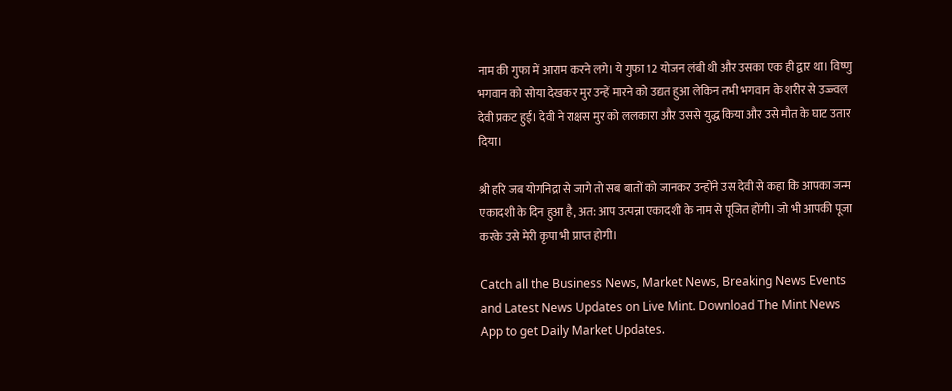नाम की गुफा में आराम करने लगे। ये गुफा 12 योजन लंबी थी और उसका एक ही द्वार था। विष्णु भगवान को सोया देखकर मुर उन्हें मारने को उद्यत हुआ लेकिन तभी भगवान के शरीर से उज्ज्वल देवी प्रकट हुई। देवी ने राक्षस मुर को ललकारा और उससे युद्ध किया और उसे मौत के घाट उतार दिया।

श्री हरि जब योगनिद्रा से जागे तो सब बातों को जानकर उन्होंने उस देवी से कहा कि आपका जन्म एकादशी के दिन हुआ है, अत: आप उत्पन्ना एकादशी के नाम से पूजित होंगी। जो भी आपकी पूजा करके उसे मेरी कृपा भी प्राप्त होगी।

Catch all the Business News, Market News, Breaking News Events and Latest News Updates on Live Mint. Download The Mint News App to get Daily Market Updates.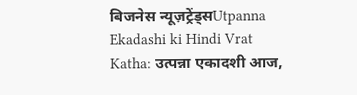बिजनेस न्यूज़ट्रेंड्सUtpanna Ekadashi ki Hindi Vrat Katha: उत्पन्ना एकादशी आज,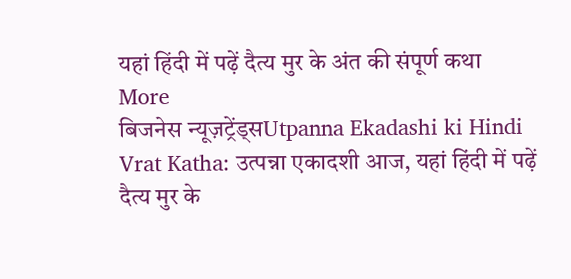यहां हिंदी में पढ़ें दैत्य मुर के अंत की संपूर्ण कथा
More
बिजनेस न्यूज़ट्रेंड्सUtpanna Ekadashi ki Hindi Vrat Katha: उत्पन्ना एकादशी आज, यहां हिंदी में पढ़ें दैत्य मुर के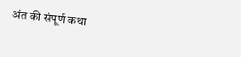अंत की संपूर्ण कथा